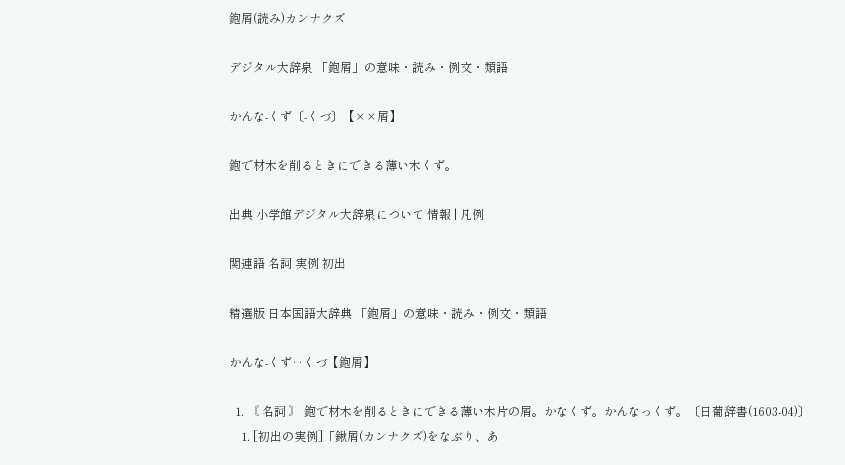鉋屑(読み)カンナクズ

デジタル大辞泉 「鉋屑」の意味・読み・例文・類語

かんな‐くず〔‐くづ〕【××屑】

鉋で材木を削るときにできる薄い木くず。

出典 小学館デジタル大辞泉について 情報 | 凡例

関連語 名詞 実例 初出

精選版 日本国語大辞典 「鉋屑」の意味・読み・例文・類語

かんな‐くず‥くづ【鉋屑】

  1. 〘 名詞 〙 鉋で材木を削るときにできる薄い木片の屑。かなくず。かんなっくず。〔日葡辞書(1603‐04)〕
    1. [初出の実例]「鍬屑(カンナクズ)をなぶり、あ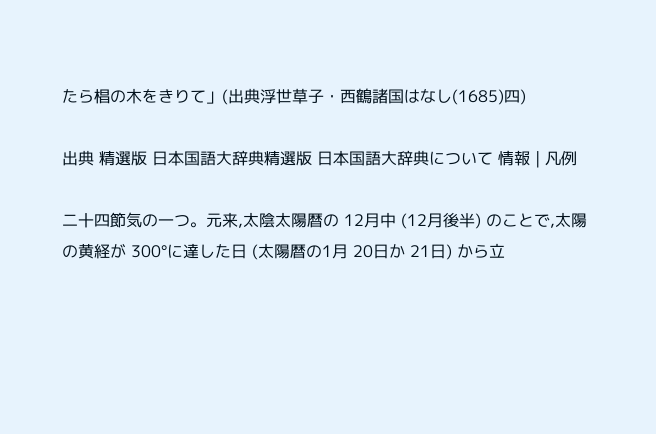たら椙の木をきりて」(出典浮世草子・西鶴諸国はなし(1685)四)

出典 精選版 日本国語大辞典精選版 日本国語大辞典について 情報 | 凡例

二十四節気の一つ。元来,太陰太陽暦の 12月中 (12月後半) のことで,太陽の黄経が 300°に達した日 (太陽暦の1月 20日か 21日) から立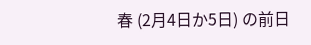春 (2月4日か5日) の前日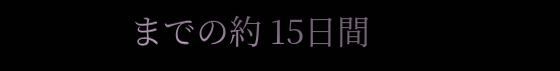までの約 15日間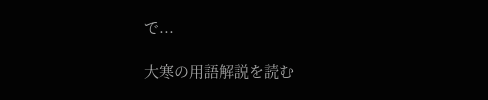で...

大寒の用語解説を読む